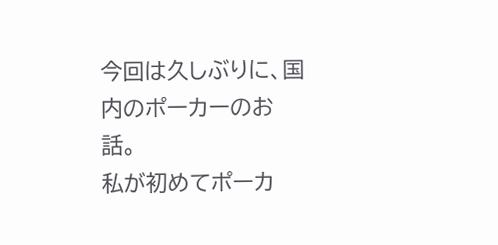今回は久しぶりに、国内のポーカーのお話。
私が初めてポーカ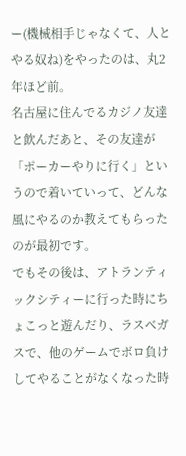ー(機械相手じゃなくて、人とやる奴ね)をやったのは、丸2年ほど前。
名古屋に住んでるカジノ友達と飲んだあと、その友達が「ポーカーやりに行く」というので着いていって、どんな風にやるのか教えてもらったのが最初です。
でもその後は、アトランティックシティーに行った時にちょこっと遊んだり、ラスベガスで、他のゲームでボロ負けしてやることがなくなった時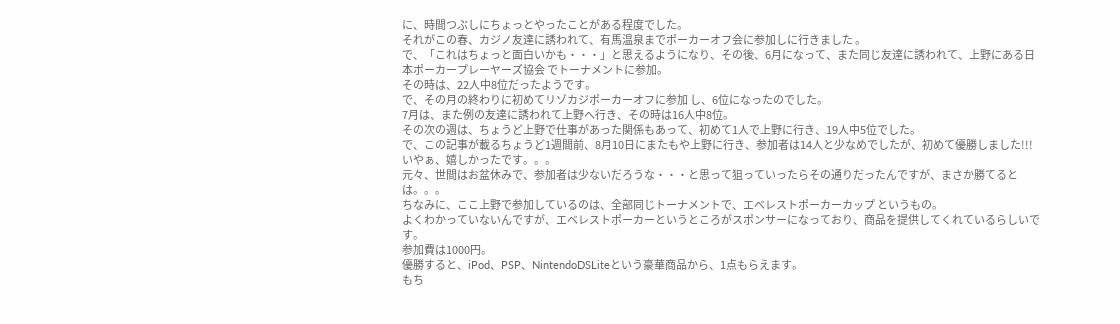に、時間つぶしにちょっとやったことがある程度でした。
それがこの春、カジノ友達に誘われて、有馬温泉までポーカーオフ会に参加しに行きました 。
で、「これはちょっと面白いかも・・・」と思えるようになり、その後、6月になって、また同じ友達に誘われて、上野にある日本ポーカープレーヤーズ協会 でトーナメントに参加。
その時は、22人中8位だったようです。
で、その月の終わりに初めてリゾカジポーカーオフに参加 し、6位になったのでした。
7月は、また例の友達に誘われて上野へ行き、その時は16人中8位。
その次の週は、ちょうど上野で仕事があった関係もあって、初めて1人で上野に行き、19人中5位でした。
で、この記事が載るちょうど1週間前、8月10日にまたもや上野に行き、参加者は14人と少なめでしたが、初めて優勝しました!!!
いやぁ、嬉しかったです。。。
元々、世間はお盆休みで、参加者は少ないだろうな・・・と思って狙っていったらその通りだったんですが、まさか勝てるとは。。。
ちなみに、ここ上野で参加しているのは、全部同じトーナメントで、エベレストポーカーカップ というもの。
よくわかっていないんですが、エベレストポーカーというところがスポンサーになっており、商品を提供してくれているらしいです。
参加費は1000円。
優勝すると、iPod、PSP、NintendoDSLiteという豪華商品から、1点もらえます。
もち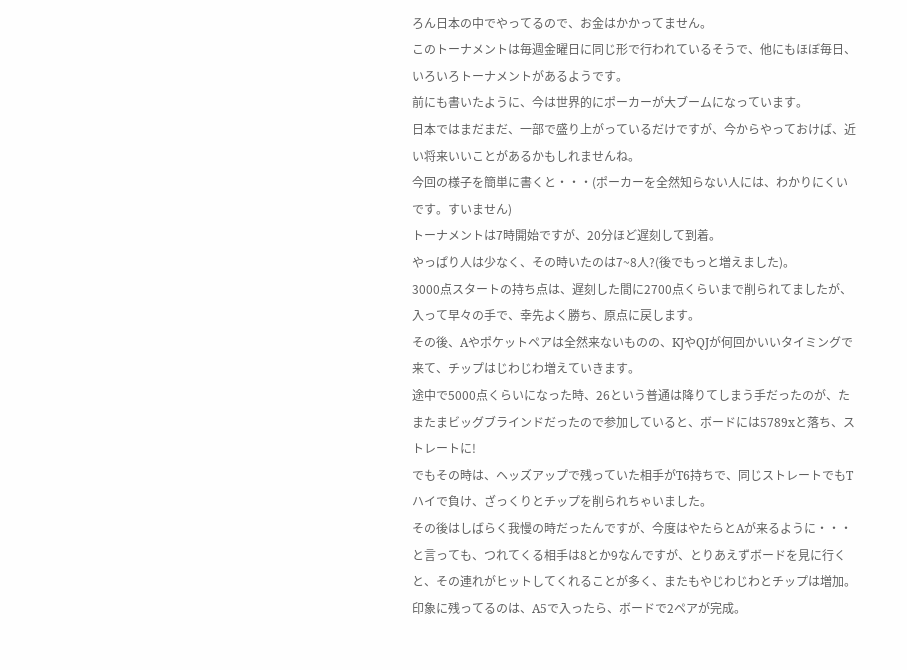ろん日本の中でやってるので、お金はかかってません。
このトーナメントは毎週金曜日に同じ形で行われているそうで、他にもほぼ毎日、いろいろトーナメントがあるようです。
前にも書いたように、今は世界的にポーカーが大ブームになっています。
日本ではまだまだ、一部で盛り上がっているだけですが、今からやっておけば、近い将来いいことがあるかもしれませんね。
今回の様子を簡単に書くと・・・(ポーカーを全然知らない人には、わかりにくいです。すいません)
トーナメントは7時開始ですが、20分ほど遅刻して到着。
やっぱり人は少なく、その時いたのは7~8人?(後でもっと増えました)。
3000点スタートの持ち点は、遅刻した間に2700点くらいまで削られてましたが、入って早々の手で、幸先よく勝ち、原点に戻します。
その後、Aやポケットペアは全然来ないものの、KJやQJが何回かいいタイミングで来て、チップはじわじわ増えていきます。
途中で5000点くらいになった時、26という普通は降りてしまう手だったのが、たまたまビッグブラインドだったので参加していると、ボードには5789xと落ち、ストレートに!
でもその時は、ヘッズアップで残っていた相手がT6持ちで、同じストレートでもTハイで負け、ざっくりとチップを削られちゃいました。
その後はしばらく我慢の時だったんですが、今度はやたらとAが来るように・・・
と言っても、つれてくる相手は8とか9なんですが、とりあえずボードを見に行くと、その連れがヒットしてくれることが多く、またもやじわじわとチップは増加。
印象に残ってるのは、A5で入ったら、ボードで2ペアが完成。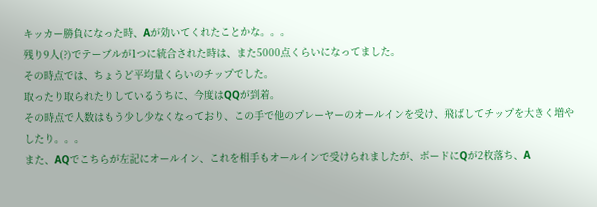キッカー勝負になった時、Aが効いてくれたことかな。。。
残り9人(?)でテーブルが1つに統合された時は、また5000点くらいになってました。
その時点では、ちょうど平均量くらいのチップでした。
取ったり取られたりしているうちに、今度はQQが到着。
その時点で人数はもう少し少なくなっており、この手で他のプレーヤーのオールインを受け、飛ばしてチップを大きく増やしたり。。。
また、AQでこちらが左記にオールイン、これを相手もオールインで受けられましたが、ボードにQが2枚落ち、A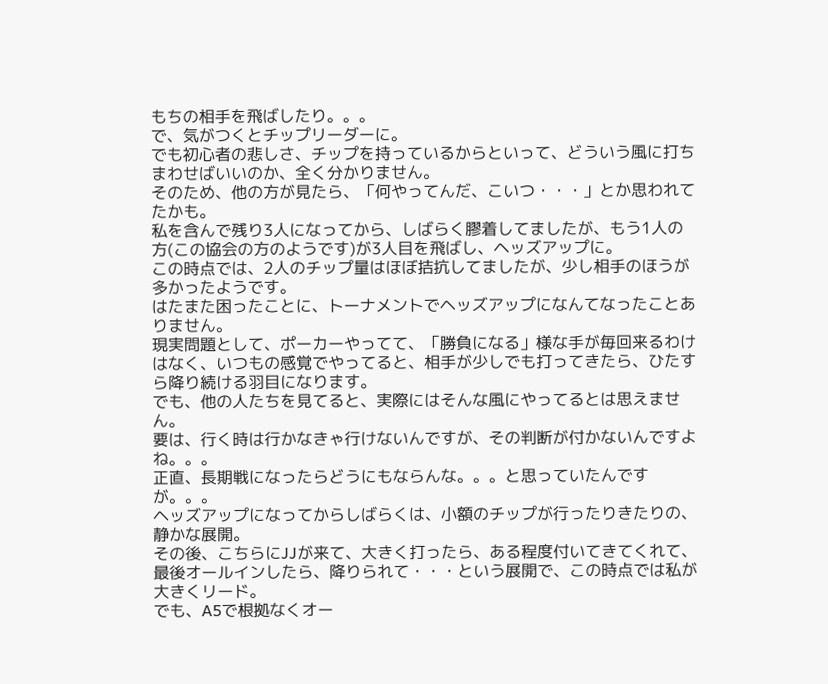もちの相手を飛ばしたり。。。
で、気がつくとチップリーダーに。
でも初心者の悲しさ、チップを持っているからといって、どういう風に打ちまわせばいいのか、全く分かりません。
そのため、他の方が見たら、「何やってんだ、こいつ・・・」とか思われてたかも。
私を含んで残り3人になってから、しばらく膠着してましたが、もう1人の方(この協会の方のようです)が3人目を飛ばし、ヘッズアップに。
この時点では、2人のチップ量はほぼ拮抗してましたが、少し相手のほうが多かったようです。
はたまた困ったことに、トーナメントでヘッズアップになんてなったことありません。
現実問題として、ポーカーやってて、「勝負になる」様な手が毎回来るわけはなく、いつもの感覚でやってると、相手が少しでも打ってきたら、ひたすら降り続ける羽目になります。
でも、他の人たちを見てると、実際にはそんな風にやってるとは思えません。
要は、行く時は行かなきゃ行けないんですが、その判断が付かないんですよね。。。
正直、長期戦になったらどうにもならんな。。。と思っていたんですが。。。
ヘッズアップになってからしばらくは、小額のチップが行ったりきたりの、静かな展開。
その後、こちらにJJが来て、大きく打ったら、ある程度付いてきてくれて、最後オールインしたら、降りられて・・・という展開で、この時点では私が大きくリード。
でも、A5で根拠なくオー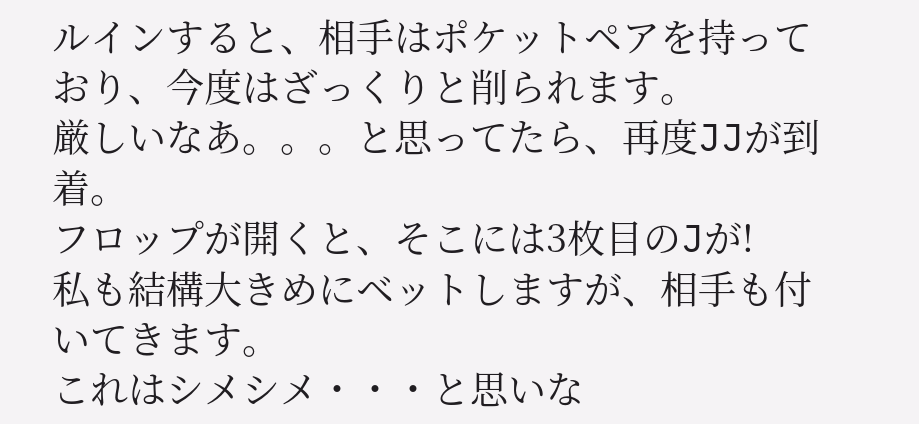ルインすると、相手はポケットペアを持っており、今度はざっくりと削られます。
厳しいなあ。。。と思ってたら、再度JJが到着。
フロップが開くと、そこには3枚目のJが!
私も結構大きめにベットしますが、相手も付いてきます。
これはシメシメ・・・と思いな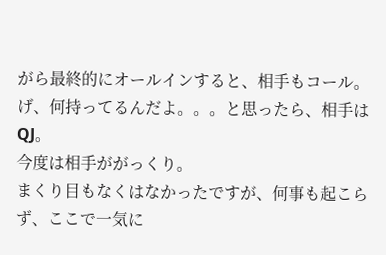がら最終的にオールインすると、相手もコール。
げ、何持ってるんだよ。。。と思ったら、相手はQJ。
今度は相手ががっくり。
まくり目もなくはなかったですが、何事も起こらず、ここで一気に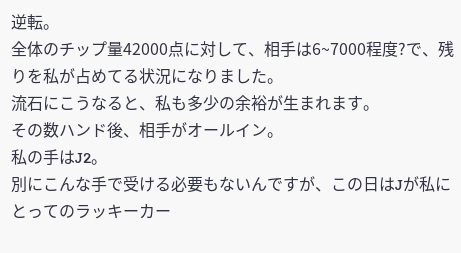逆転。
全体のチップ量42000点に対して、相手は6~7000程度?で、残りを私が占めてる状況になりました。
流石にこうなると、私も多少の余裕が生まれます。
その数ハンド後、相手がオールイン。
私の手はJ2。
別にこんな手で受ける必要もないんですが、この日はJが私にとってのラッキーカー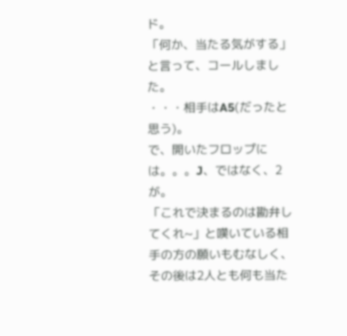ド。
「何か、当たる気がする」と言って、コールしました。
・・・相手はA5(だったと思う)。
で、開いたフロップには。。。J、ではなく、2が。
「これで決まるのは勘弁してくれ~」と嘆いている相手の方の願いもむなしく、その後は2人とも何も当た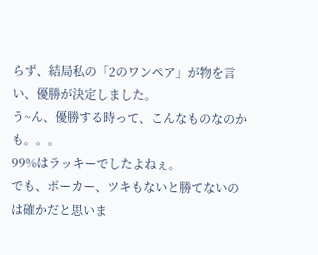らず、結局私の「2のワンペア」が物を言い、優勝が決定しました。
う~ん、優勝する時って、こんなものなのかも。。。
99%はラッキーでしたよねぇ。
でも、ポーカー、ツキもないと勝てないのは確かだと思いま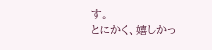す。
とにかく、嬉しかっ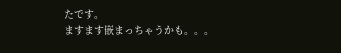たです。
ますます嵌まっちゃうかも。。。